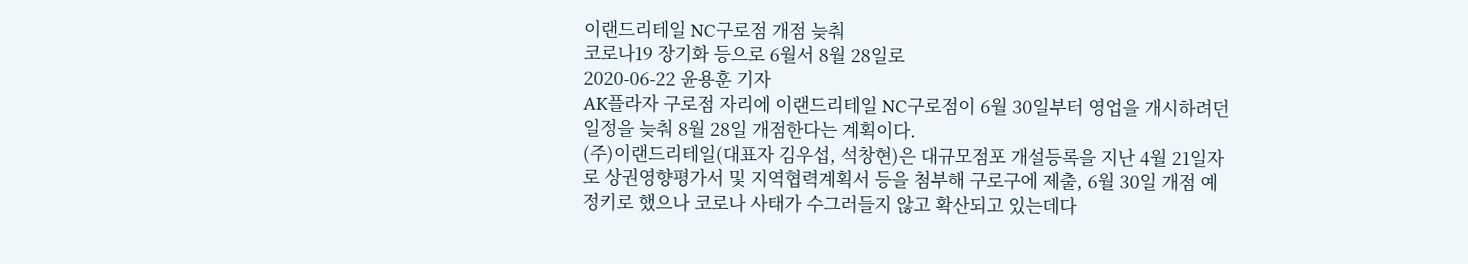이랜드리테일 NC구로점 개점 늦춰
코로나19 장기화 등으로 6월서 8월 28일로
2020-06-22 윤용훈 기자
AK플라자 구로점 자리에 이랜드리테일 NC구로점이 6월 30일부터 영업을 개시하려던 일정을 늦춰 8월 28일 개점한다는 계획이다.
(주)이랜드리테일(대표자 김우섭, 석창현)은 대규모점포 개설등록을 지난 4월 21일자로 상권영향평가서 및 지역협력계획서 등을 첨부해 구로구에 제출, 6월 30일 개점 예정키로 했으나 코로나 사태가 수그러들지 않고 확산되고 있는데다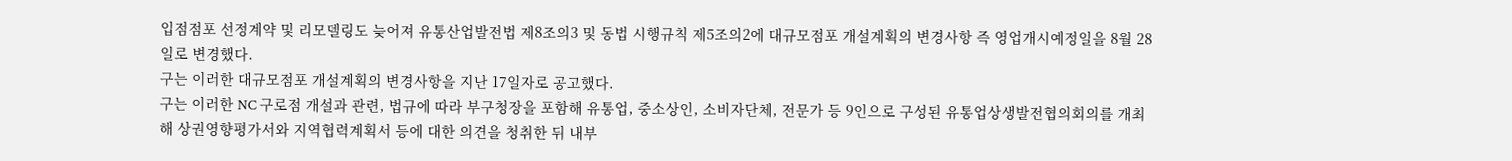입점점포 선정계약 및 리모델링도 늦어져 유통산업발전법 제8조의3 및 동법 시행규칙 제5조의2에 대규모점포 개설계획의 변경사항 즉 영업개시예정일을 8월 28일로 변경했다.
구는 이러한 대규모점포 개설계획의 변경사항을 지난 17일자로 공고했다.
구는 이러한 NC 구로점 개설과 관련, 법규에 따라 부구청장을 포함해 유통업, 중소상인, 소비자단체, 전문가 등 9인으로 구성된 유통업상생발전협의회의를 개최해 상권영향평가서와 지역협력계획서 등에 대한 의견을 청취한 뒤 내부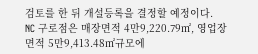검토를 한 뒤 개설등록을 결정할 예정이다.
NC 구로점은 매장면적 4만9,220.79㎡, 영업장면적 5만9,413.48㎡규모에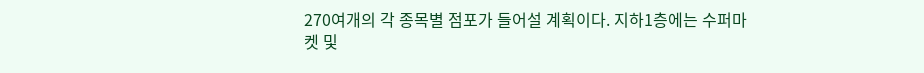270여개의 각 종목별 점포가 들어설 계획이다. 지하1층에는 수퍼마켓 및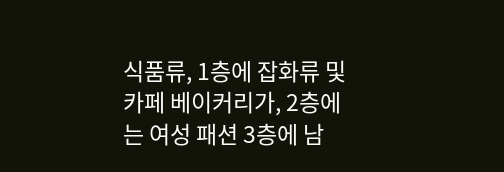식품류, 1층에 잡화류 및 카페 베이커리가, 2층에는 여성 패션 3층에 남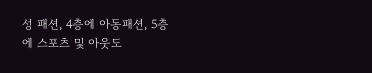성 패션, 4층에 아동패션, 5층에 스포츠 및 아웃도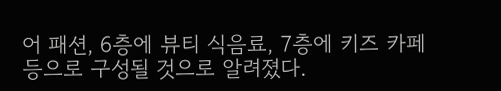어 패션, 6층에 뷰티 식음료, 7층에 키즈 카페 등으로 구성될 것으로 알려졌다.